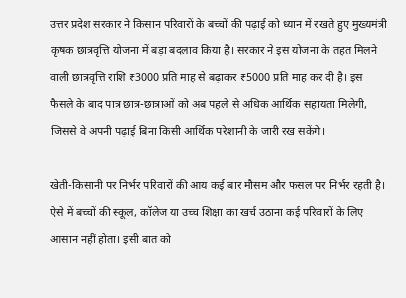उत्तर प्रदेश सरकार ने किसान परिवारों के बच्चों की पढ़ाई को ध्यान में रखते हुए मुख्यमंत्री कृषक छात्रवृत्ति योजना में बड़ा बदलाव किया है। सरकार ने इस योजना के तहत मिलने वाली छात्रवृत्ति राशि ₹3000 प्रति माह से बढ़ाकर ₹5000 प्रति माह कर दी है। इस फैसले के बाद पात्र छात्र-छात्राओं को अब पहले से अधिक आर्थिक सहायता मिलेगी, जिससे वे अपनी पढ़ाई बिना किसी आर्थिक परेशानी के जारी रख सकेंगे।

खेती-किसानी पर निर्भर परिवारों की आय कई बार मौसम और फसल पर निर्भर रहती है। ऐसे में बच्चों की स्कूल, कॉलेज या उच्च शिक्षा का खर्च उठाना कई परिवारों के लिए आसान नहीं होता। इसी बात को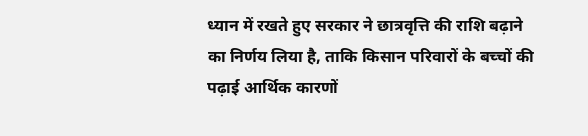ध्यान में रखते हुए सरकार ने छात्रवृत्ति की राशि बढ़ाने का निर्णय लिया है, ताकि किसान परिवारों के बच्चों की पढ़ाई आर्थिक कारणों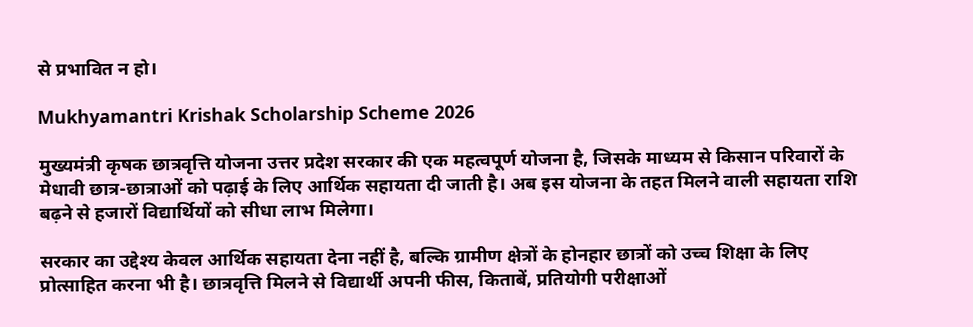से प्रभावित न हो।

Mukhyamantri Krishak Scholarship Scheme 2026

मुख्यमंत्री कृषक छात्रवृत्ति योजना उत्तर प्रदेश सरकार की एक महत्वपूर्ण योजना है, जिसके माध्यम से किसान परिवारों के मेधावी छात्र-छात्राओं को पढ़ाई के लिए आर्थिक सहायता दी जाती है। अब इस योजना के तहत मिलने वाली सहायता राशि बढ़ने से हजारों विद्यार्थियों को सीधा लाभ मिलेगा।

सरकार का उद्देश्य केवल आर्थिक सहायता देना नहीं है, बल्कि ग्रामीण क्षेत्रों के होनहार छात्रों को उच्च शिक्षा के लिए प्रोत्साहित करना भी है। छात्रवृत्ति मिलने से विद्यार्थी अपनी फीस, किताबें, प्रतियोगी परीक्षाओं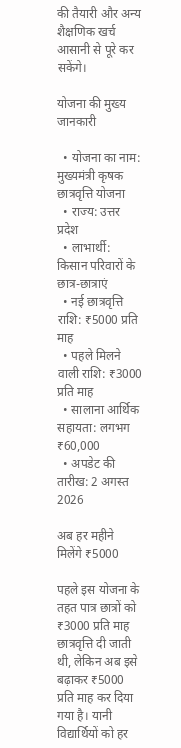की तैयारी और अन्य शैक्षणिक खर्च आसानी से पूरे कर सकेंगे।

योजना की मुख्य जानकारी

  • योजना का नाम: मुख्यमंत्री कृषक छात्रवृत्ति योजना
  • राज्य: उत्तर प्रदेश
  • लाभार्थी: किसान परिवारों के छात्र-छात्राएं
  • नई छात्रवृत्ति राशि: ₹5000 प्रति माह
  • पहले मिलने वाली राशि: ₹3000 प्रति माह
  • सालाना आर्थिक सहायता: लगभग ₹60,000
  • अपडेट की तारीख: 2 अगस्त 2026

अब हर महीने मिलेंगे ₹5000

पहले इस योजना के तहत पात्र छात्रों को ₹3000 प्रति माह छात्रवृत्ति दी जाती थी, लेकिन अब इसे बढ़ाकर ₹5000 प्रति माह कर दिया गया है। यानी विद्यार्थियों को हर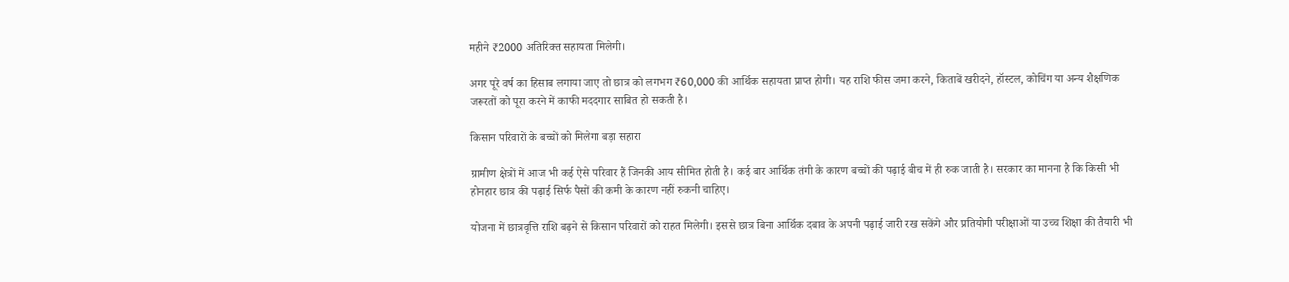महीने ₹2000 अतिरिक्त सहायता मिलेगी।

अगर पूरे वर्ष का हिसाब लगाया जाए तो छात्र को लगभग ₹60,000 की आर्थिक सहायता प्राप्त होगी। यह राशि फीस जमा करने, किताबें खरीदने, हॉस्टल, कोचिंग या अन्य शैक्षणिक जरूरतों को पूरा करने में काफी मददगार साबित हो सकती है।

किसान परिवारों के बच्चों को मिलेगा बड़ा सहारा

ग्रामीण क्षेत्रों में आज भी कई ऐसे परिवार हैं जिनकी आय सीमित होती है। कई बार आर्थिक तंगी के कारण बच्चों की पढ़ाई बीच में ही रुक जाती है। सरकार का मानना है कि किसी भी होनहार छात्र की पढ़ाई सिर्फ पैसों की कमी के कारण नहीं रुकनी चाहिए।

योजना में छात्रवृत्ति राशि बढ़ने से किसान परिवारों को राहत मिलेगी। इससे छात्र बिना आर्थिक दबाव के अपनी पढ़ाई जारी रख सकेंगे और प्रतियोगी परीक्षाओं या उच्च शिक्षा की तैयारी भी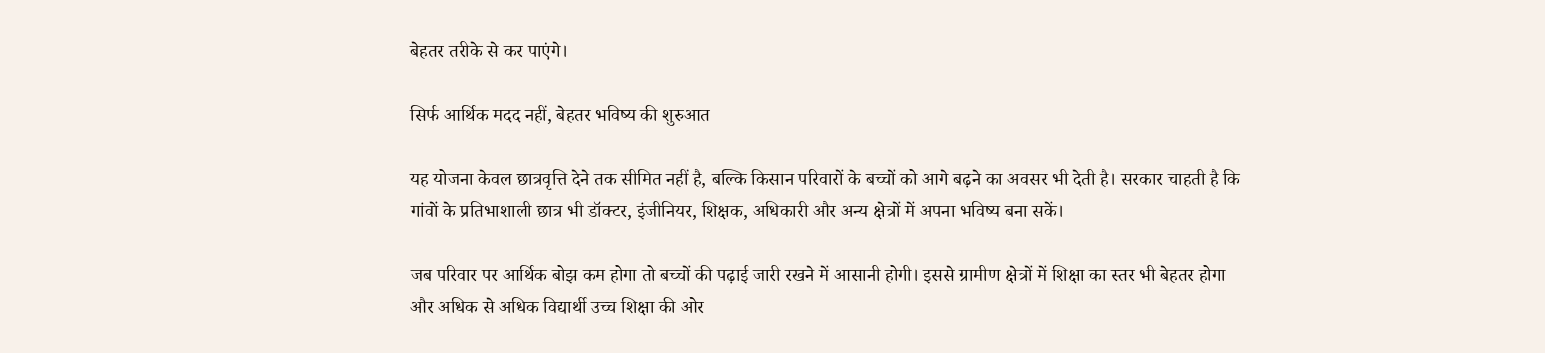बेहतर तरीके से कर पाएंगे।

सिर्फ आर्थिक मदद नहीं, बेहतर भविष्य की शुरुआत

यह योजना केवल छात्रवृत्ति देने तक सीमित नहीं है, बल्कि किसान परिवारों के बच्चों को आगे बढ़ने का अवसर भी देती है। सरकार चाहती है कि गांवों के प्रतिभाशाली छात्र भी डॉक्टर, इंजीनियर, शिक्षक, अधिकारी और अन्य क्षेत्रों में अपना भविष्य बना सकें।

जब परिवार पर आर्थिक बोझ कम होगा तो बच्चों की पढ़ाई जारी रखने में आसानी होगी। इससे ग्रामीण क्षेत्रों में शिक्षा का स्तर भी बेहतर होगा और अधिक से अधिक विद्यार्थी उच्च शिक्षा की ओर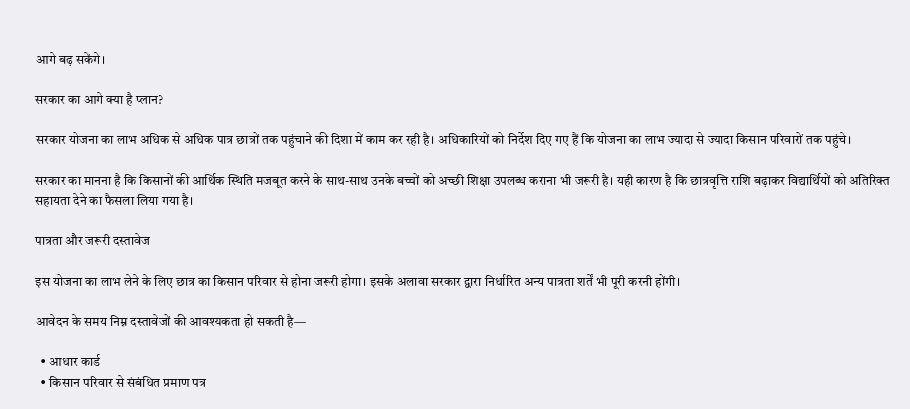आगे बढ़ सकेंगे।

सरकार का आगे क्या है प्लान?

सरकार योजना का लाभ अधिक से अधिक पात्र छात्रों तक पहुंचाने की दिशा में काम कर रही है। अधिकारियों को निर्देश दिए गए हैं कि योजना का लाभ ज्यादा से ज्यादा किसान परिवारों तक पहुंचे।

सरकार का मानना है कि किसानों की आर्थिक स्थिति मजबूत करने के साथ-साथ उनके बच्चों को अच्छी शिक्षा उपलब्ध कराना भी जरूरी है। यही कारण है कि छात्रवृत्ति राशि बढ़ाकर विद्यार्थियों को अतिरिक्त सहायता देने का फैसला लिया गया है।

पात्रता और जरूरी दस्तावेज

इस योजना का लाभ लेने के लिए छात्र का किसान परिवार से होना जरूरी होगा। इसके अलावा सरकार द्वारा निर्धारित अन्य पात्रता शर्तें भी पूरी करनी होंगी।

आवेदन के समय निम्न दस्तावेजों की आवश्यकता हो सकती है—

  • आधार कार्ड
  • किसान परिवार से संबंधित प्रमाण पत्र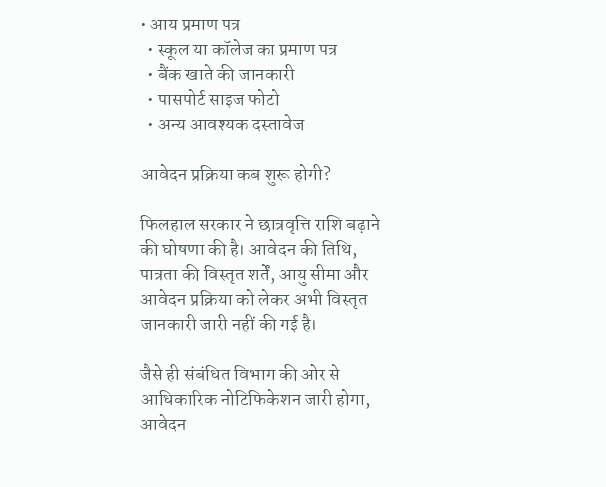• आय प्रमाण पत्र
  • स्कूल या कॉलेज का प्रमाण पत्र
  • बैंक खाते की जानकारी
  • पासपोर्ट साइज फोटो
  • अन्य आवश्यक दस्तावेज

आवेदन प्रक्रिया कब शुरू होगी?

फिलहाल सरकार ने छात्रवृत्ति राशि बढ़ाने की घोषणा की है। आवेदन की तिथि, पात्रता की विस्तृत शर्तें, आयु सीमा और आवेदन प्रक्रिया को लेकर अभी विस्तृत जानकारी जारी नहीं की गई है।

जैसे ही संबंधित विभाग की ओर से आधिकारिक नोटिफिकेशन जारी होगा, आवेदन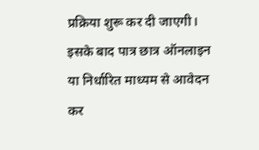प्रक्रिया शुरू कर दी जाएगी। इसके बाद पात्र छात्र ऑनलाइन या निर्धारित माध्यम से आवेदन कर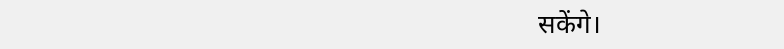सकेंगे।